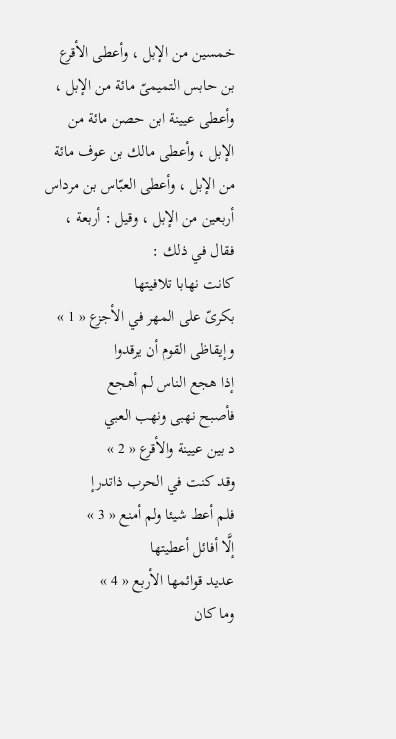خمسين من الإبل ، وأعطى الأقرع بن حابس التميمىّ مائة من الإبل ، وأعطى عيينة ابن حصن مائة من الإبل ، وأعطى مالك بن عوف مائة من الإبل ، وأعطى العبّاس بن مرداس أربعين من الإبل ، وقيل : أربعة ، فقال في ذلك :
كانت نهابا تلافيتها
بكرىّ على المهر في الأجزع « 1 »
وإيقاظى القوم أن يرقدوا
إذا هجع الناس لم أهجع
فأصبح نهبى ونهب العبي
د بين عيينة والأقرع « 2 »
وقد كنت في الحرب ذاتدرإ
فلم أعط شيئا ولم أمنع « 3 »
إلَّا أفائل أعطيتها
عديد قوائمها الأربع « 4 »
وما كان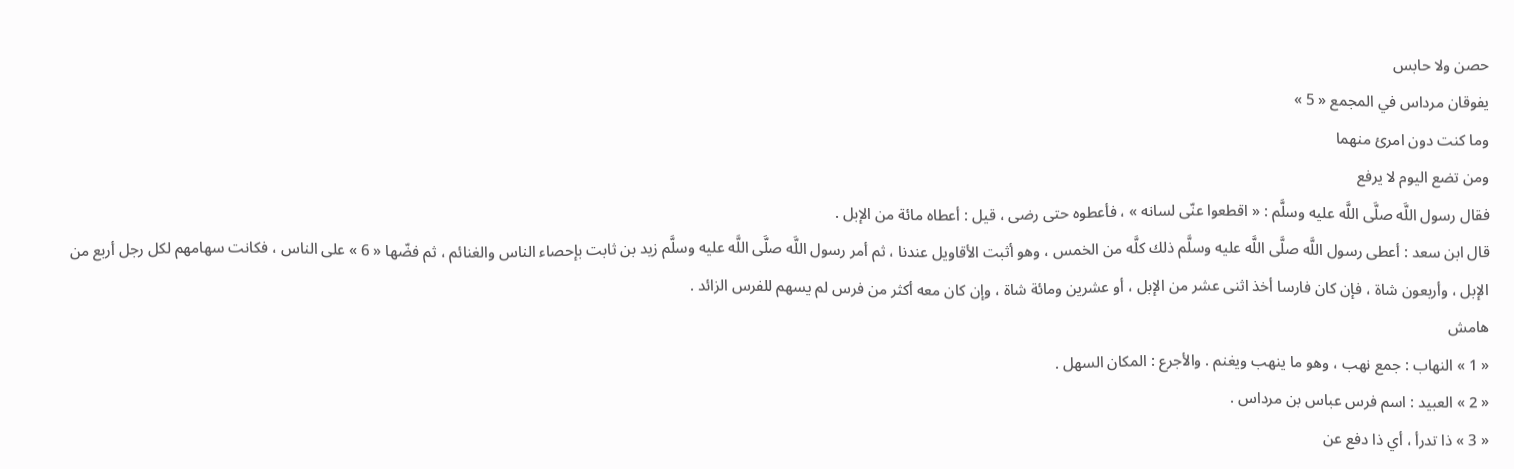حصن ولا حابس
يفوقان مرداس في المجمع « 5 »
وما كنت دون امرئ منهما
ومن تضع اليوم لا يرفع
فقال رسول اللَّه صلَّى اللَّه عليه وسلَّم : « اقطعوا عنّى لسانه » ، فأعطوه حتى رضى ، قيل : أعطاه مائة من الإبل .
قال ابن سعد : أعطى رسول اللَّه صلَّى اللَّه عليه وسلَّم ذلك كلَّه من الخمس ، وهو أثبت الأقاويل عندنا ، ثم أمر رسول اللَّه صلَّى اللَّه عليه وسلَّم زيد بن ثابت بإحصاء الناس والغنائم ، ثم فضّها « 6 » على الناس ، فكانت سهامهم لكل رجل أربع من الإبل ، وأربعون شاة ، فإن كان فارسا أخذ اثنى عشر من الإبل ، أو عشرين ومائة شاة ، وإن كان معه أكثر من فرس لم يسهم للفرس الزائد .
هامش
« 1 » النهاب : جمع نهب ، وهو ما ينهب ويغنم . والأجرع : المكان السهل .
« 2 » العبيد : اسم فرس عباس بن مرداس .
« 3 » ذا تدرأ ، أي ذا دفع عن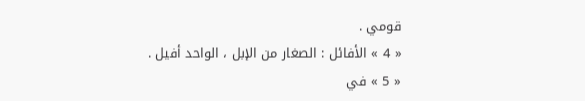قومي .
« 4 » الأفائل : الصغار من الإبل ، الواحد أفيل .
« 5 » في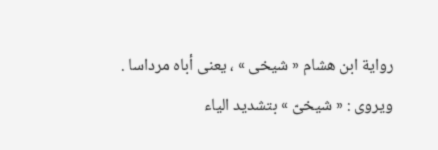رواية ابن هشام « شيخى » ، يعنى أباه مرداسا . ويروى : « شيخىّ » بتشديد الياء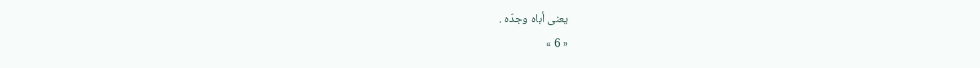يعنى أباه وجدّه .
« 6 »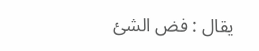يقال : فض الشئ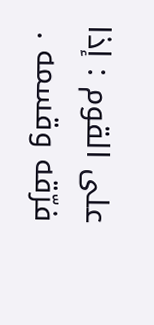على القوم : إذا فرّقه وقسمه .